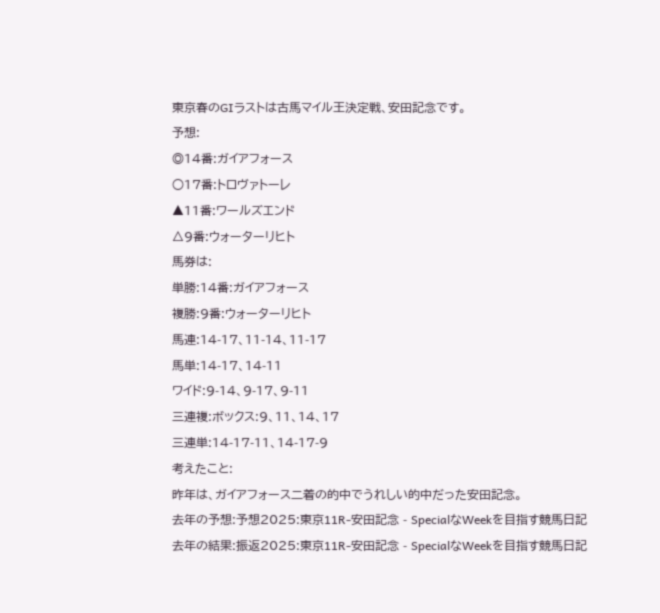東京春のGIラストは古馬マイル王決定戦、安田記念です。
予想:
◎14番:ガイアフォース
○17番:トロヴァトーレ
▲11番:ワールズエンド
△9番:ウォーターリヒト
馬券は:
単勝:14番:ガイアフォース
複勝:9番:ウォーターリヒト
馬連:14-17、11-14、11-17
馬単:14-17、14-11
ワイド:9-14、9-17、9-11
三連複:ボックス:9、11、14、17
三連単:14-17-11、14-17-9
考えたこと:
昨年は、ガイアフォース二着の的中でうれしい的中だった安田記念。
去年の予想:予想2025:東京11R-安田記念 - SpecialなWeekを目指す競馬日記
去年の結果:振返2025:東京11R-安田記念 - SpecialなWeekを目指す競馬日記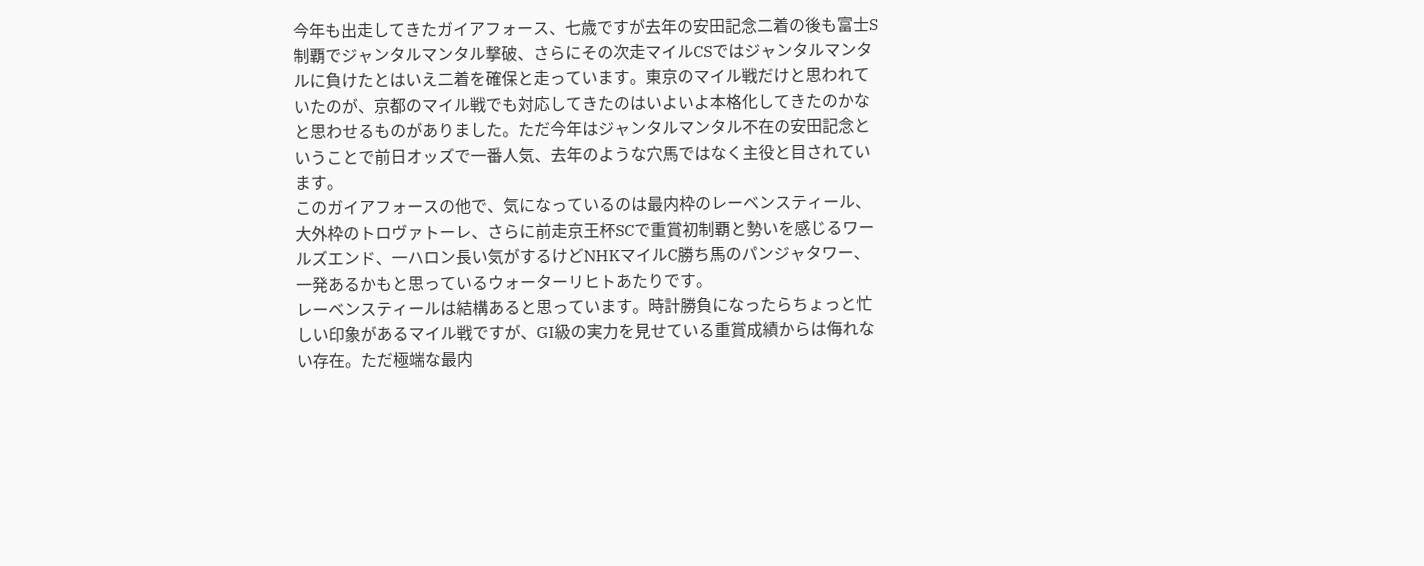今年も出走してきたガイアフォース、七歳ですが去年の安田記念二着の後も富士S制覇でジャンタルマンタル撃破、さらにその次走マイルCSではジャンタルマンタルに負けたとはいえ二着を確保と走っています。東京のマイル戦だけと思われていたのが、京都のマイル戦でも対応してきたのはいよいよ本格化してきたのかなと思わせるものがありました。ただ今年はジャンタルマンタル不在の安田記念ということで前日オッズで一番人気、去年のような穴馬ではなく主役と目されています。
このガイアフォースの他で、気になっているのは最内枠のレーベンスティール、大外枠のトロヴァトーレ、さらに前走京王杯SCで重賞初制覇と勢いを感じるワールズエンド、一ハロン長い気がするけどNHKマイルC勝ち馬のパンジャタワー、一発あるかもと思っているウォーターリヒトあたりです。
レーベンスティールは結構あると思っています。時計勝負になったらちょっと忙しい印象があるマイル戦ですが、GI級の実力を見せている重賞成績からは侮れない存在。ただ極端な最内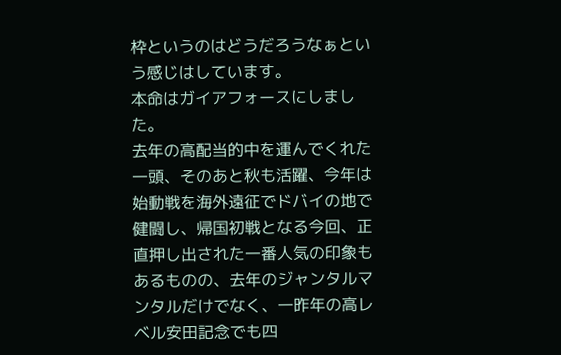枠というのはどうだろうなぁという感じはしています。
本命はガイアフォースにしました。
去年の高配当的中を運んでくれた一頭、そのあと秋も活躍、今年は始動戦を海外遠征でドバイの地で健闘し、帰国初戦となる今回、正直押し出された一番人気の印象もあるものの、去年のジャンタルマンタルだけでなく、一昨年の高レベル安田記念でも四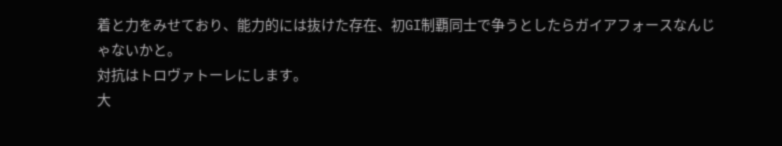着と力をみせており、能力的には抜けた存在、初GI制覇同士で争うとしたらガイアフォースなんじゃないかと。
対抗はトロヴァトーレにします。
大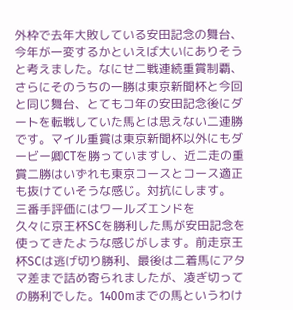外枠で去年大敗している安田記念の舞台、今年が一変するかといえば大いにありそうと考えました。なにせ二戦連続重賞制覇、さらにそのうちの一勝は東京新聞杯と今回と同じ舞台、とてもコ年の安田記念後にダートを転戦していた馬とは思えない二連勝です。マイル重賞は東京新聞杯以外にもダービー卿CTを勝っていますし、近二走の重賞二勝はいずれも東京コースとコース適正も抜けていそうな感じ。対抗にします。
三番手評価にはワールズエンドを
久々に京王杯SCを勝利した馬が安田記念を使ってきたような感じがします。前走京王杯SCは逃げ切り勝利、最後は二着馬にアタマ差まで詰め寄られましたが、凌ぎ切っての勝利でした。1400mまでの馬というわけ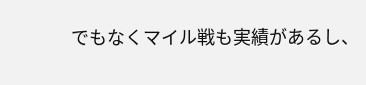でもなくマイル戦も実績があるし、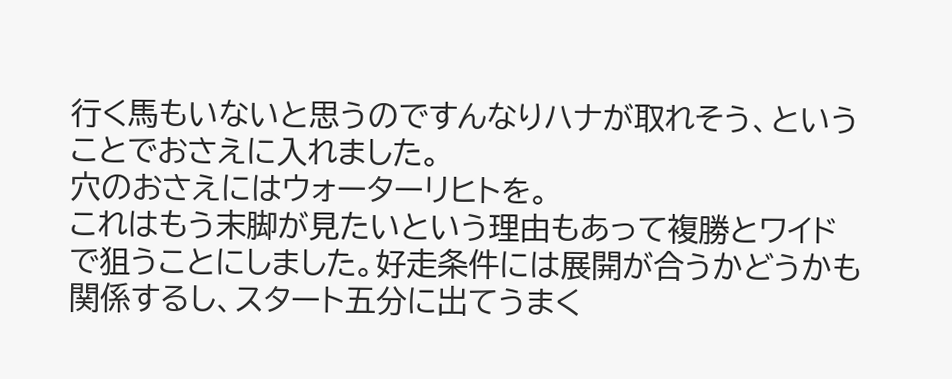行く馬もいないと思うのですんなりハナが取れそう、ということでおさえに入れました。
穴のおさえにはウォーターリヒトを。
これはもう末脚が見たいという理由もあって複勝とワイドで狙うことにしました。好走条件には展開が合うかどうかも関係するし、スタート五分に出てうまく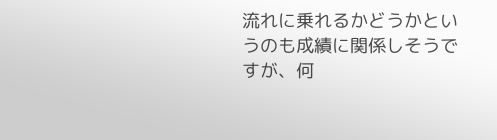流れに乗れるかどうかというのも成績に関係しそうですが、何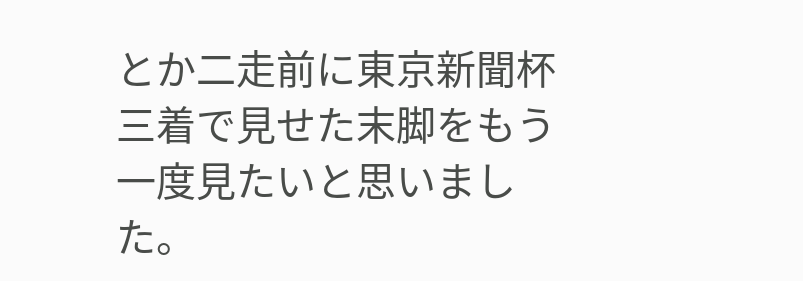とか二走前に東京新聞杯三着で見せた末脚をもう一度見たいと思いました。